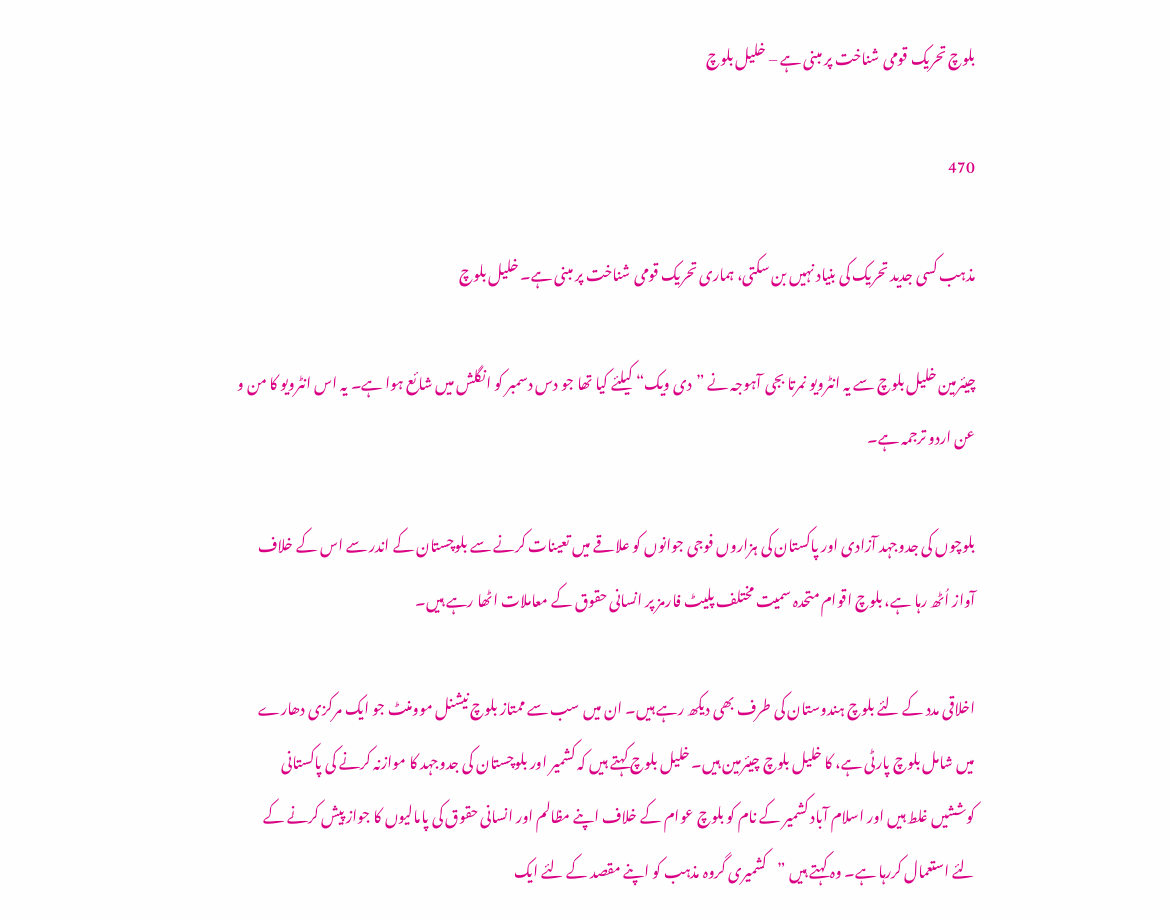بلوچ تحریک قومی شناخت پر مبنی ہے – خلیل بلوچ

470

مذہب کسی جدید تحریک کی بنیاد نہیں بن سکتی، ہماری تحریک قومی شناخت پر مبنی ہے۔ خلیل بلوچ

چیئرمین خلیل بلوچ سے یہ انٹرویو نمرتا بجی آہوجہ نے ”دی ویک“ کیلئے کیا تھا جو دس دسمبر کو انگلش میں شائع ہوا ہے۔ یہ اس انٹرویو کا من و عن اردو ترجمہ ہے۔

بلوچوں کی جدوجہد آزادی اور پاکستان کی ہزاروں فوجی جوانوں کو علاقے میں تعینات کرنے سے بلوچستان کے اندر سے اس کے خلاف آواز اُٹھ رہا ہے، بلوچ اقوام متحدہ سمیت مختلف پلیٹ فارمز پر انسانی حقوق کے معاملات اٹھا رہے ہیں۔

اخلاقی مدد کے لئے بلوچ ہندوستان کی طرف بھی دیکھ رہے ہیں۔ ان میں سب سے ممتاز بلوچ نیشنل موومنٹ جو ایک مرکزی دھارے میں شامل بلوچ پارٹی ہے، کا خلیل بلوچ چیئرمین ہیں۔ خلیل بلوچ کہتے ہیں کہ کشمیر اور بلوچستان کی جدوجہد کا موازنہ کرنے کی پاکستانی کوششیں غلط ہیں اور اسلام آباد کشمیر کے نام کو بلوچ عوام کے خلاف اپنے مظالم اور انسانی حقوق کی پامالیوں کا جواز پیش کرنے کے لئے استعمال کررہا ہے۔ وہ کہتے ہیں ”کشمیری گروہ مذہب کو اپنے مقصد کے لئے ایک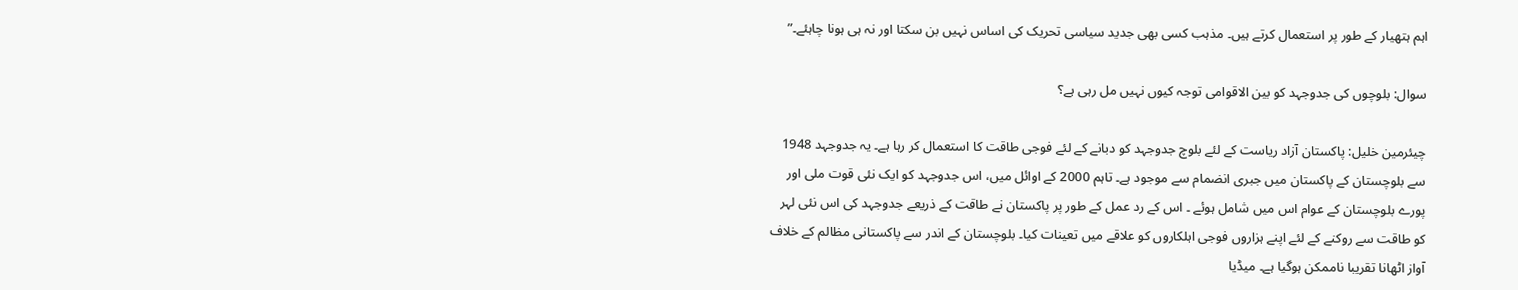اہم ہتھیار کے طور پر استعمال کرتے ہیں۔ مذہب کسی بھی جدید سیاسی تحریک کی اساس نہیں بن سکتا اور نہ ہی ہونا چاہئے۔”

سوال: بلوچوں کی جدوجہد کو بین الاقوامی توجہ کیوں نہیں مل رہی ہے؟

چیئرمین خلیل: پاکستان آزاد ریاست کے لئے بلوچ جدوجہد کو دبانے کے لئے فوجی طاقت کا استعمال کر رہا ہے۔ یہ جدوجہد 1948 سے بلوچستان کے پاکستان میں جبری انضمام سے موجود ہے۔ تاہم 2000 کے اوائل میں، اس جدوجہد کو ایک نئی قوت ملی اور پورے بلوچستان کے عوام اس میں شامل ہوئے ۔ اس کے رد عمل کے طور پر پاکستان نے طاقت کے ذریعے جدوجہد کی اس نئی لہر کو طاقت سے روکنے کے لئے اپنے ہزاروں فوجی اہلکاروں کو علاقے میں تعینات کیا۔ بلوچستان کے اندر سے پاکستانی مظالم کے خلاف آواز اٹھانا تقریبا ناممکن ہوگیا ہے۔ میڈیا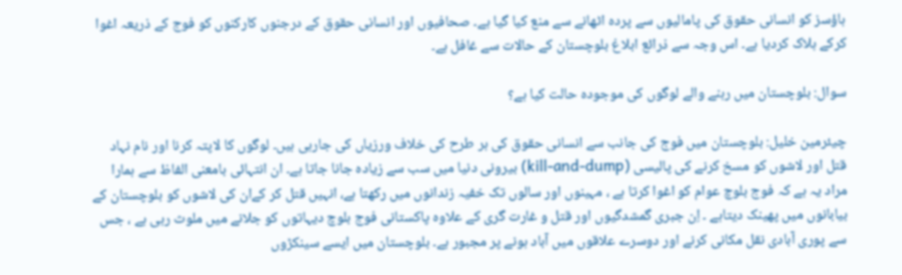ہاؤسز کو انسانی حقوق کی پامالیوں سے پردہ اٹھانے سے منع کیا گیا ہے۔ صحافیوں اور انسانی حقوق کے درجنوں کارکنوں کو فوج کے ذریعہ اغوا کرکے ہلاک کردیا ہے۔ اس وجہ سے ذرائع ابلاغ بلوچستان کے حالات سے غافل ہے۔

سوال: بلوچستان میں رہنے والے لوگوں کی موجودہ حالت کیا ہے؟

چیئرمین خلیل: بلوچستان میں فوج کی جانب سے انسانی حقوق کی ہر طرح کی خلاف ورزیاں کی جارہی ہیں۔ لوگوں کا لاپتہ کرنا اور نام نہاد قتل اور لاشوں کو مسخ کرنے کی پالیسی (kill-and-dump) بیرونی دنیا میں سب سے زیادہ جانا جاتا ہے۔ ان انتہائی بامعنی الفاظ سے ہمارا مراد یہ ہے کہ فوج بلوچ عوام کو اغوا کرتا ہے ، مہینوں اور سالوں تک خفیہ زندانوں میں رکھتا ہے، انہیں قتل کر کےان کی لاشوں کو بلوچستان کے بیابانوں میں پھینک دیتاہے ۔ اِن جبری گمشدگیوں اور قتل و غارت گری کے علاوہ پاکستانی فوج بلوچ دیہاتوں کو جلانے میں ملوث رہی ہے ، جس سے پوری آبادی نقل مکانی کرنے اور دوسرے علاقوں میں آباد ہونے پر مجبور ہے۔ بلوچستان میں ایسے سینکڑوں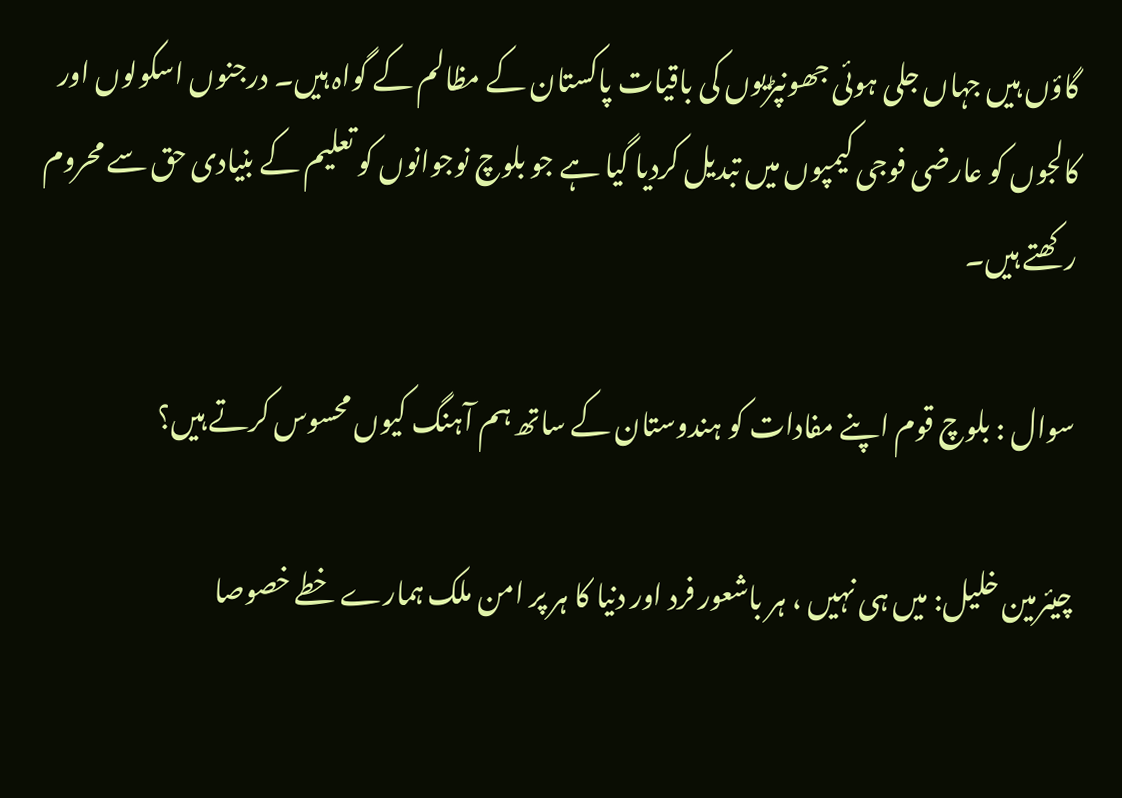گاؤں ہیں جہاں جلی ہوئی جھونپڑیوں کی باقیات پاکستان کے مظالم کے گواہ ہیں۔ درجنوں اسکولوں اور کالجوں کو عارضی فوجی کیمپوں میں تبدیل کردیا گیا ہے جو بلوچ نوجوانوں کو تعلیم کے بنیادی حق سے محروم رکھتے ہیں۔

سوال : بلوچ قوم اپنے مفادات کو ہندوستان کے ساتھ ہم آہنگ کیوں محسوس کرتے ہیں؟

چیئرمین خلیل: میں ہی نہیں ، ہر باشعور فرد اور دنیا کا ہر پر امن ملک ہمارے خطے خصوصا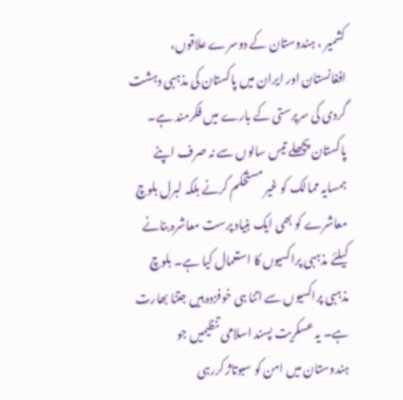کشمیر ، ہندوستان کے دوسرے علاقوں، افغانستان اور ایران میں پاکستان کی مذہبی دہشت گردی کی سرپرستی کے بارے میں فکرمند ہے۔ پاکستان پچھلے تیس سالوں سے نہ صرف اپنے ہمسایہ ممالک کو غیر مستحکم کرنے بلکہ لبرل بلوچ معاشرے کو بھی ایک بنیاد پرست معاشرہ بنانے کیلئے مذہبی پراکسیوں کا استعمال کیا ہے۔ بلوچ مذہبی پراکسیوں سے اتنا ہی خوفزدہ ہیں جتنا بھارت ہے۔ یہ عسکریت پسند اسلامی تنظیمیں جو ہندوستان میں امن کو سبوتاژ کررہی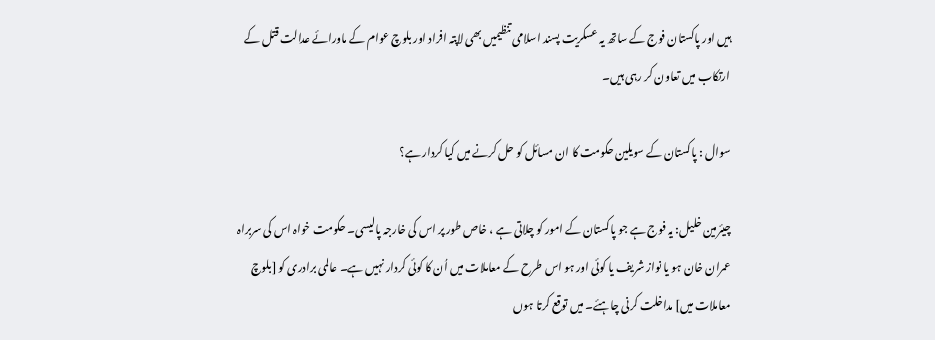ہیں اور پاکستان فوج کے ساتھ یہ عسکریت پسند اسلامی تنظیمیں بھی لاپتہ افراد اور بلوچ عوام کے ماورائے عدالت قتل کے ارتکاب میں تعاون کر رہی ہیں۔

سوال : پاکستان کے سویلین حکومت کا ان مسائل کو حل کرنے میں کیا کردار ہے؟

چیئرمین خلیل: یہ فوج ہے جو پاکستان کے امور کو چلاتی ہے ، خاص طور پر اس کی خارجہ پالیسی۔ حکومت خواہ اس کی سربراہ عمران خان ہو یا نواز شریف یا کوئی اور ہو اس طرح کے معاملات میں اُن کا کوئی کردار نہیں ہے۔ عالمی برادری کو [بلوچ معاملات میں] مداخلت کرنی چاہئے۔ میں توقع کرتا ہوں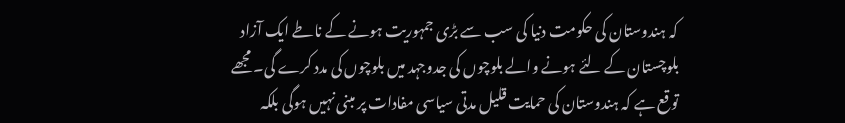کہ ہندوستان کی حکومت دنیا کی سب سے بڑی جمہوریت ہونے کے ناطے ایک آزاد بلوچستان کے لئے ہونے والے بلوچوں کی جدوجہد میں بلوچوں کی مدد کرے گی۔ مجھے توقع ہے کہ ہندوستان کی حمایت قلیل مدتی سیاسی مفادات پر مبنی نہیں ہوگی بلکہ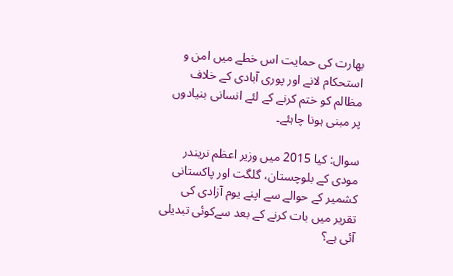بھارت کی حمایت اس خطے میں امن و استحکام لانے اور پوری آبادی کے خلاف مظالم کو ختم کرنے کے لئے انسانی بنیادوں پر مبنی ہونا چاہئے۔

سوال: کیا 2015 میں وزیر اعظم نریندر مودی کے بلوچستان، گلگت اور پاکستانی کشمیر کے حوالے سے اپنے یوم آزادی کی تقریر میں بات کرنے کے بعد سےکوئی تبدیلی آئی ہے؟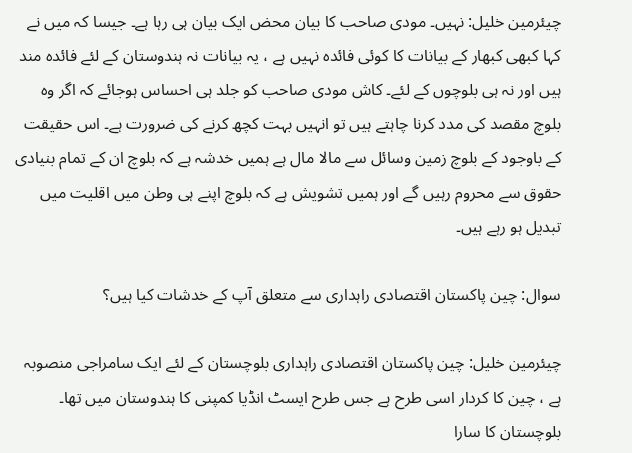چیئرمین خلیل: نہیں۔ مودی صاحب کا بیان محض ایک بیان ہی رہا ہے۔ جیسا کہ میں نے کہا کبھی کبھار کے بیانات کا کوئی فائدہ نہیں ہے ، یہ بیانات نہ ہندوستان کے لئے فائدہ مند ہیں اور نہ ہی بلوچوں کے لئے۔ کاش مودی صاحب کو جلد ہی احساس ہوجائے کہ اگر وہ بلوچ مقصد کی مدد کرنا چاہتے ہیں تو انہیں بہت کچھ کرنے کی ضرورت ہے۔ اس حقیقت کے باوجود کے بلوچ زمین وسائل سے مالا مال ہے ہمیں خدشہ ہے کہ بلوچ ان کے تمام بنیادی حقوق سے محروم رہیں گے اور ہمیں تشویش ہے کہ بلوچ اپنے ہی وطن میں اقلیت میں تبدیل ہو رہے ہیں۔

سوال: چین پاکستان اقتصادی راہداری سے متعلق آپ کے خدشات کیا ہیں؟

چیئرمین خلیل: چین پاکستان اقتصادی راہداری بلوچستان کے لئے ایک سامراجی منصوبہ ہے ، چین کا کردار اسی طرح ہے جس طرح ایسٹ انڈیا کمپنی کا ہندوستان میں تھا۔ بلوچستان کا سارا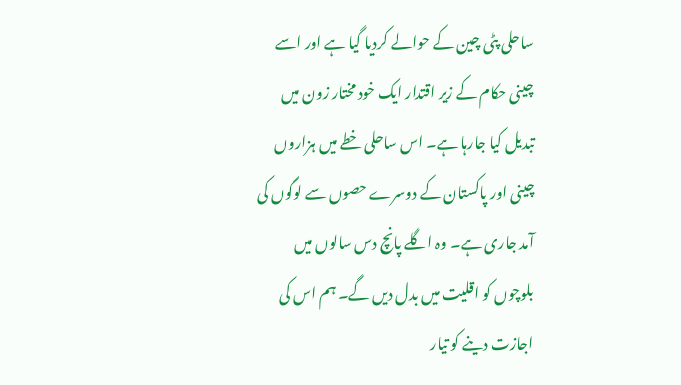ساحلی پٹی چین کے حوالے کردیا گیا ہے اور اسے چینی حکام کے زیر اقتدار ایک خود مختار زون میں تبدیل کیا جارہا ہے۔ اس ساحلی خطے میں ہزاروں چینی اور پاکستان کے دوسرے حصوں سے لوگوں کی آمد جاری ہے۔ وہ اگلے پانچ دس سالوں میں بلوچوں کو اقلیت میں بدل دیں گے۔ ہم اس کی اجازت دینے کو تیار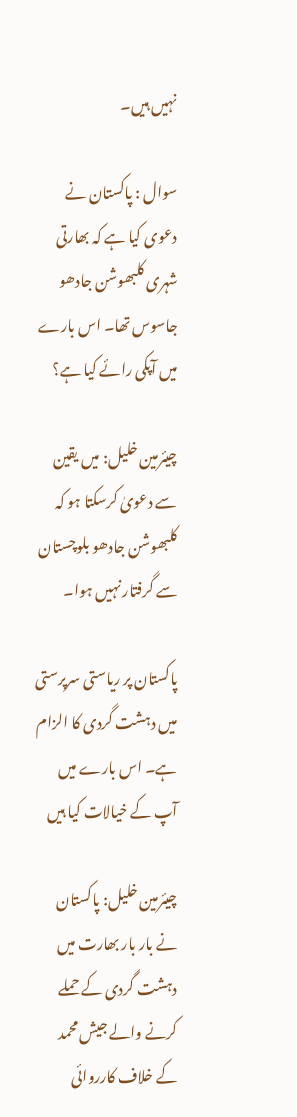نہیں ہیں۔

سوال : پاکستان نے دعوی کیا ہے کہ بھارتی شہری کلبھوشن جادھو جاسوس تھا۔ اس بارے میں آپکی رائے کیا ہے؟

چیئرمین خلیل: میں یقین سے دعویٰ کرسکتا ہو کہ کلبھوشن جادھو بلوچستان سے گرفتار نہیں ہوا۔

پاکستان پر ریاستی سرپرستی میں دہشت گردی کا الزام ہے۔ اس بارے میں آپ کے خیالات کیا ہیں

چیئرمین خلیل: پاکستان نے بار بار بھارت میں دہشت گردی کے حملے کرنے والے جیش محمد کے خلاف کارروائی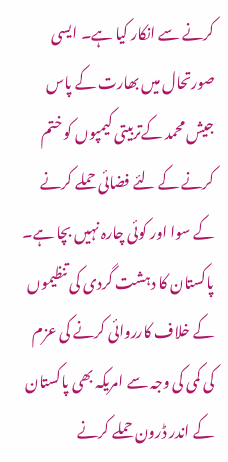کرنے سے انکار کیا ہے۔ ایسی صورتحال میں بھارت کے پاس جیش محمد کےتربیتی کیمپوں کو ختم کرنے کے لئے فضائی حملے کرنے کے سوا اور کوئی چارہ نہیں بچا ہے۔ پاکستان کا دہشت گردی کی تنظیموں کے خلاف کارروائی کرنے کی عزم کی کمی کی وجہ سے امریکہ بھی پاکستان کے اندر ڈرون حملے کرنے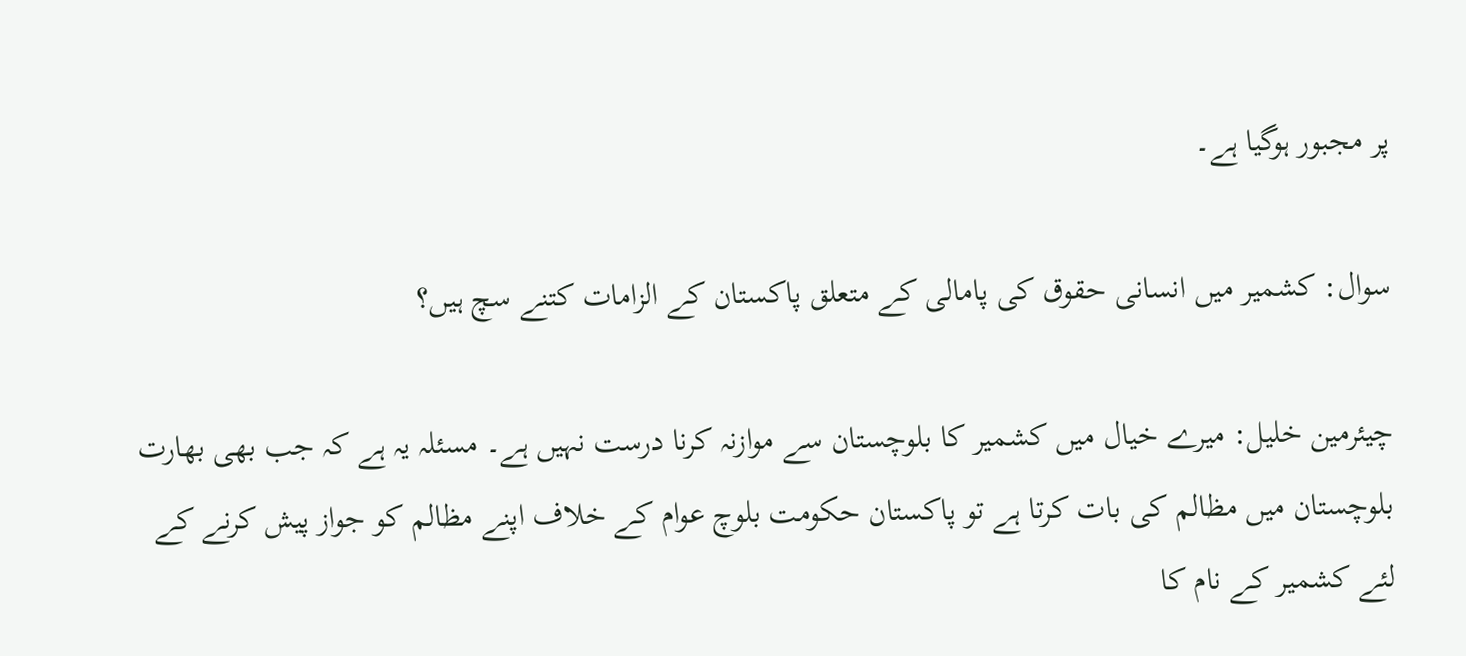پر مجبور ہوگیا ہے۔

سوال: کشمیر میں انسانی حقوق کی پامالی کے متعلق پاکستان کے الزامات کتنے سچ ہیں؟

چیئرمین خلیل: میرے خیال میں کشمیر کا بلوچستان سے موازنہ کرنا درست نہیں ہے۔ مسئلہ یہ ہے کہ جب بھی بھارت بلوچستان میں مظالم کی بات کرتا ہے تو پاکستان حکومت بلوچ عوام کے خلاف اپنے مظالم کو جواز پیش کرنے کے لئے کشمیر کے نام کا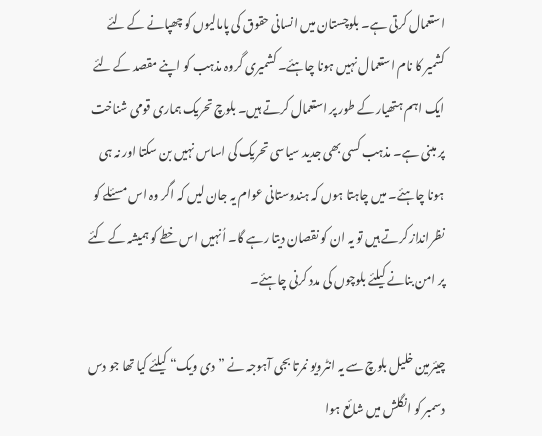استعمال کرتی ہے۔ بلوچستان میں انسانی حقوق کی پامالیوں کو چھپانے کے لئے کشمیر کا نام استعمال نہیں ہونا چاہئے۔ کشمیری گروہ مذہب کو اپنے مقصد کے لئے ایک اہم ہتھیار کے طور پر استعمال کرتے ہیں۔ بلوچ تحریک ہماری قومی شناخت پر مبنی ہے۔ مذہب کسی بھی جدید سیاسی تحریک کی اساس نہیں بن سکتا اور نہ ہی ہونا چاہئے۔ میں چاہتا ہوں کہ ہندوستانی عوام یہ جان لیں کہ اگر وہ اس مسئلے کو نظرانداز کرتے ہیں تو یہ ان کو نقصان دیتا رہے گا۔ اُنہیں اس خطے کو ہمیشہ کے کئے پر امن بنانے کیلئے بلوچوں کی مدد کرنی چاہئے۔

چیئرمین خلیل بلوچ سے یہ انٹرویو نمرتا بجی آہوجہ نے ”دی ویک“ کیلئے کیا تھا جو دس دسمبر کو انگلش میں شائع ہوا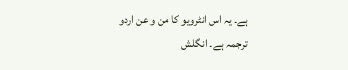ہے۔ یہ اس انٹرویو کا من و عن اردو ترجمہ ہے۔ انگلش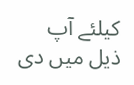کیلئے آپ ذیل میں دی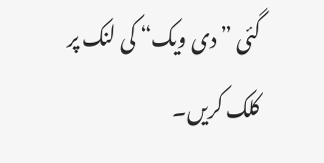گئی ”دی ویک“ کی لنک پر کلک کریں۔